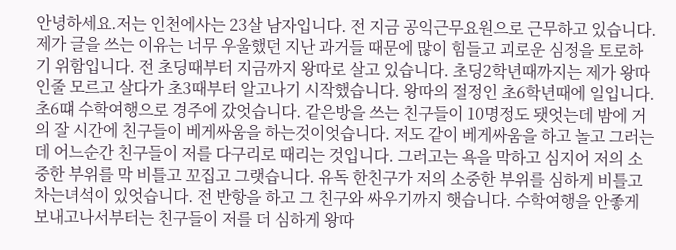안녕하세요.저는 인천에사는 23살 남자입니다. 전 지금 공익근무요원으로 근무하고 있습니다. 제가 글을 쓰는 이유는 너무 우울했던 지난 과거들 때문에 많이 힘들고 괴로운 심정을 토로하기 위함입니다. 전 초딩때부터 지금까지 왕따로 살고 있습니다. 초딩2학년때까지는 제가 왕따인줄 모르고 살다가 초3때부터 알고나기 시작했습니다. 왕따의 절정인 초6학년때에 일입니다. 초6떄 수학여행으로 경주에 갔엇습니다. 같은방을 쓰는 친구들이 10명정도 됏엇는데 밤에 거의 잘 시간에 친구들이 베게싸움을 하는것이엇습니다. 저도 같이 베게싸움을 하고 놀고 그러는데 어느순간 친구들이 저를 다구리로 때리는 것입니다. 그러고는 욕을 막하고 심지어 저의 소중한 부위를 막 비틀고 꼬집고 그랫습니다. 유독 한친구가 저의 소중한 부위를 심하게 비틀고 차는녀석이 있엇습니다. 전 반항을 하고 그 친구와 싸우기까지 햇습니다. 수학여행을 안좋게 보내고나서부터는 친구들이 저를 더 심하게 왕따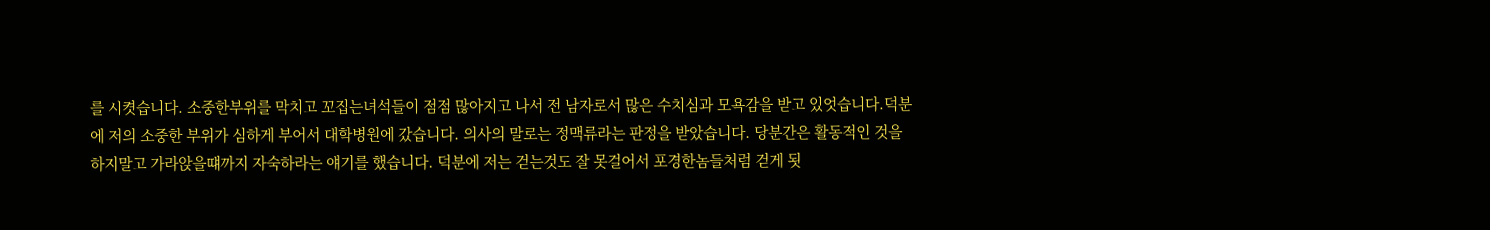를 시켯습니다. 소중한부위를 막치고 꼬집는녀석들이 점점 많아지고 나서 전 남자로서 많은 수치심과 모욕감을 받고 있엇습니다.덕분에 저의 소중한 부위가 심하게 부어서 대학병원에 갔습니다. 의사의 말로는 정맥류라는 판정을 받았습니다. 당분간은 활동적인 것을 하지말고 가라앉을떄까지 자숙하라는 얘기를 했습니다. 덕분에 저는 걷는것도 잘 못걸어서 포경한놈들처럼 걷게 됫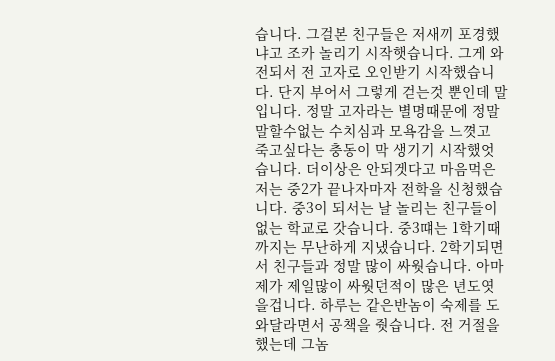습니다. 그걸본 친구들은 저새끼 포경했냐고 조카 놀리기 시작햇습니다. 그게 와전되서 전 고자로 오인받기 시작했습니다. 단지 부어서 그렇게 걷는것 뿐인데 말입니다. 정말 고자라는 별명때문에 정말 말할수없는 수치심과 모욕감을 느꼇고 죽고싶다는 충동이 막 생기기 시작했엇습니다. 더이상은 안되겟다고 마음먹은 저는 중2가 끝나자마자 전학을 신청했습니다. 중3이 되서는 날 놀리는 친구들이 없는 학교로 갓습니다. 중3떄는 1학기때까지는 무난하게 지냈습니다. 2학기되면서 친구들과 정말 많이 싸웟습니다. 아마 제가 제일많이 싸웟던적이 많은 년도엿을겁니다. 하루는 같은반놈이 숙제를 도와달라면서 공책을 줫습니다. 전 거절을 했는데 그놈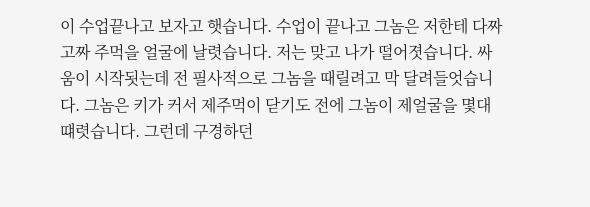이 수업끝나고 보자고 햇습니다. 수업이 끝나고 그놈은 저한테 다짜고짜 주먹을 얼굴에 날렷습니다. 저는 맞고 나가 떨어졋습니다. 싸움이 시작됫는데 전 필사적으로 그놈을 때릴려고 막 달려들엇습니다. 그놈은 키가 커서 제주먹이 닫기도 전에 그놈이 제얼굴을 몇대 떄렷습니다. 그런데 구경하던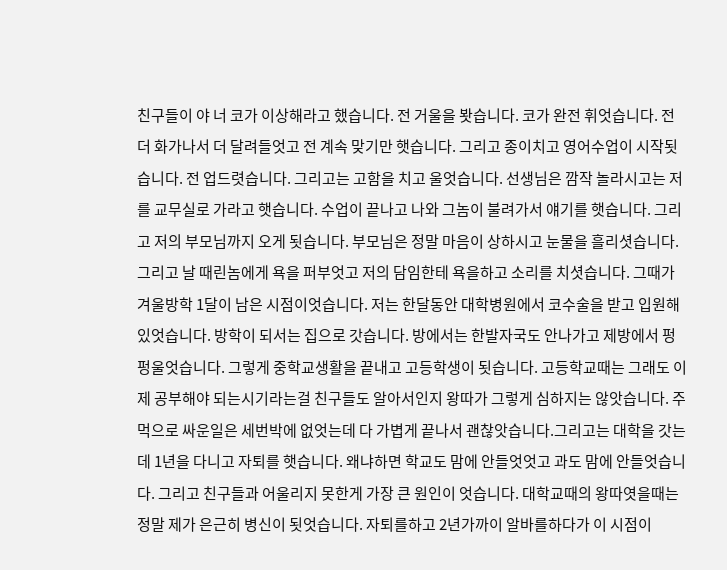친구들이 야 너 코가 이상해라고 했습니다. 전 거울을 봣습니다. 코가 완전 휘엇습니다. 전 더 화가나서 더 달려들엇고 전 계속 맞기만 햇습니다. 그리고 종이치고 영어수업이 시작됫습니다. 전 업드렷습니다. 그리고는 고함을 치고 울엇습니다. 선생님은 깜작 놀라시고는 저를 교무실로 가라고 햇습니다. 수업이 끝나고 나와 그놈이 불려가서 얘기를 햇습니다. 그리고 저의 부모님까지 오게 됫습니다. 부모님은 정말 마음이 상하시고 눈물을 흘리셧습니다. 그리고 날 때린놈에게 욕을 퍼부엇고 저의 담임한테 욕을하고 소리를 치셧습니다. 그때가 겨울방학 1달이 남은 시점이엇습니다. 저는 한달동안 대학병원에서 코수술을 받고 입원해있엇습니다. 방학이 되서는 집으로 갓습니다. 방에서는 한발자국도 안나가고 제방에서 펑펑울엇습니다. 그렇게 중학교생활을 끝내고 고등학생이 됫습니다. 고등학교때는 그래도 이제 공부해야 되는시기라는걸 친구들도 알아서인지 왕따가 그렇게 심하지는 않앗습니다. 주먹으로 싸운일은 세번박에 없엇는데 다 가볍게 끝나서 괜찮앗습니다.그리고는 대학을 갓는데 1년을 다니고 자퇴를 햇습니다. 왜냐하면 학교도 맘에 안들엇엇고 과도 맘에 안들엇습니다. 그리고 친구들과 어울리지 못한게 가장 큰 원인이 엇습니다. 대학교때의 왕따엿을때는 정말 제가 은근히 병신이 됫엇습니다. 자퇴를하고 2년가까이 알바를하다가 이 시점이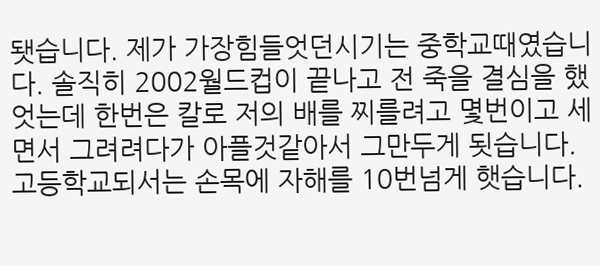됏습니다. 제가 가장힘들엇던시기는 중학교때였습니다. 솔직히 2002월드컵이 끝나고 전 죽을 결심을 했엇는데 한번은 칼로 저의 배를 찌를려고 몇번이고 세면서 그려려다가 아플것같아서 그만두게 됫습니다. 고등학교되서는 손목에 자해를 10번넘게 햇습니다.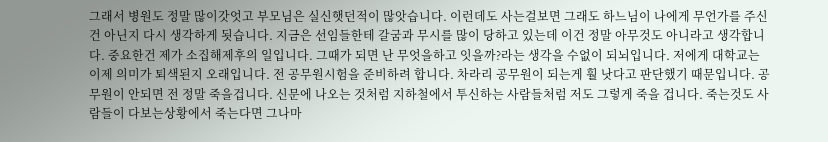그래서 병원도 정말 많이갓엇고 부모님은 실신햇던적이 많앗습니다. 이런데도 사는걸보면 그래도 하느님이 나에게 무언가를 주신건 아닌지 다시 생각하게 됫습니다. 지금은 선임들한테 갈굼과 무시를 많이 당하고 있는데 이건 정말 아무것도 아니라고 생각합니다. 중요한건 제가 소집해제후의 일입니다. 그때가 되면 난 무엇을하고 잇을까?라는 생각을 수없이 되뇌입니다. 저에게 대학교는 이제 의미가 퇴색된지 오래입니다. 전 공무원시험을 준비하려 합니다. 차라리 공무원이 되는게 훨 낫다고 판단했기 때문입니다. 공무원이 안되면 전 정말 죽을겁니다. 신문에 나오는 것처럼 지하철에서 투신하는 사람들처럼 저도 그렇게 죽을 겁니다. 죽는것도 사람들이 다보는상황에서 죽는다면 그나마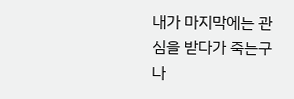내가 마지막에는 관심을 받다가 죽는구나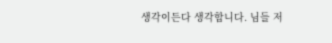생각이든다 생각합니다. 님들 저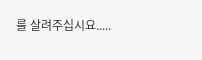를 살려주십시요.....